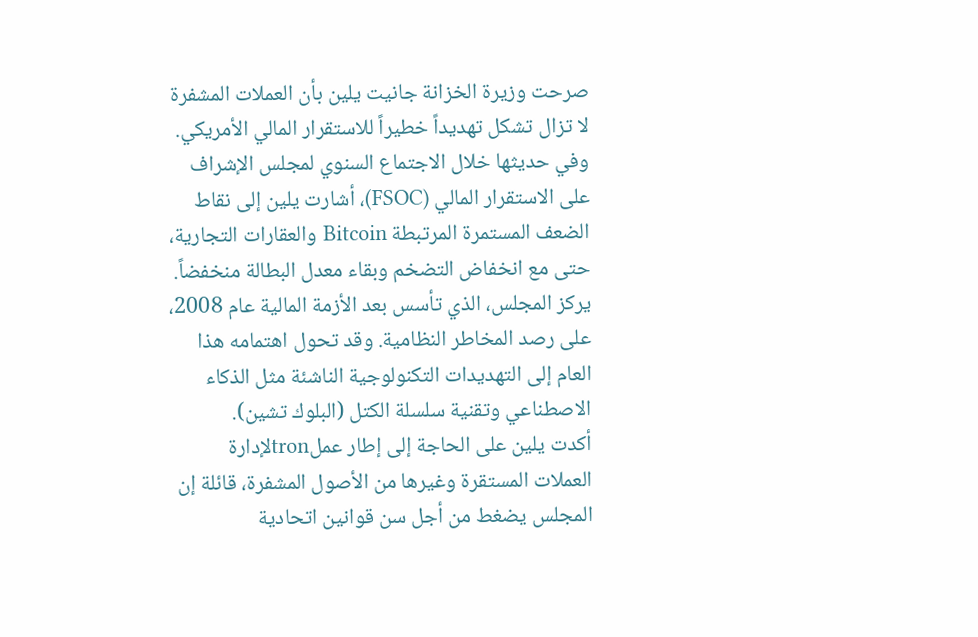صرحت وزيرة الخزانة جانيت يلين بأن العملات المشفرة لا تزال تشكل تهديداً خطيراً للاستقرار المالي الأمريكي.
وفي حديثها خلال الاجتماع السنوي لمجلس الإشراف على الاستقرار المالي (FSOC)، أشارت يلين إلى نقاط الضعف المستمرة المرتبطة Bitcoin والعقارات التجارية، حتى مع انخفاض التضخم وبقاء معدل البطالة منخفضاً.
يركز المجلس، الذي تأسس بعد الأزمة المالية عام 2008، على رصد المخاطر النظامية. وقد تحول اهتمامه هذا العام إلى التهديدات التكنولوجية الناشئة مثل الذكاء الاصطناعي وتقنية سلسلة الكتل (البلوك تشين).
أكدت يلين على الحاجة إلى إطار عملtronلإدارة العملات المستقرة وغيرها من الأصول المشفرة، قائلة إن المجلس يضغط من أجل سن قوانين اتحادية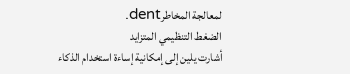لمعالجة المخاطرdent.
الضغط التنظيمي المتزايد
أشارت يلين إلى إمكانية إساءة استخدام الذكاء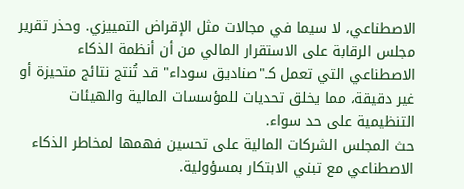الاصطناعي، لا سيما في مجالات مثل الإقراض التمييزي. وحذر تقرير مجلس الرقابة على الاستقرار المالي من أن أنظمة الذكاء الاصطناعي التي تعمل كـ"صناديق سوداء" قد تُنتج نتائج متحيزة أو غير دقيقة، مما يخلق تحديات للمؤسسات المالية والهيئات التنظيمية على حد سواء.
حث المجلس الشركات المالية على تحسين فهمها لمخاطر الذكاء الاصطناعي مع تبني الابتكار بمسؤولية.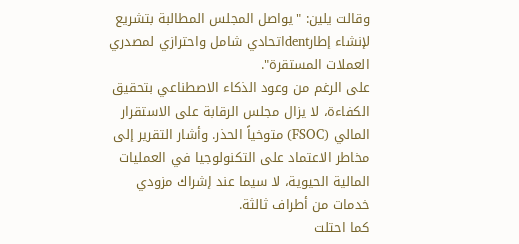وقالت يلين: "يواصل المجلس المطالبة بتشريع لإنشاء إطارdentاتحادي شامل واحترازي لمصدري العملات المستقرة".
على الرغم من وعود الذكاء الاصطناعي بتحقيق الكفاءة، لا يزال مجلس الرقابة على الاستقرار المالي (FSOC) متوخياً الحذر. وأشار التقرير إلى مخاطر الاعتماد على التكنولوجيا في العمليات المالية الحيوية، لا سيما عند إشراك مزودي خدمات من أطراف ثالثة.
كما احتلت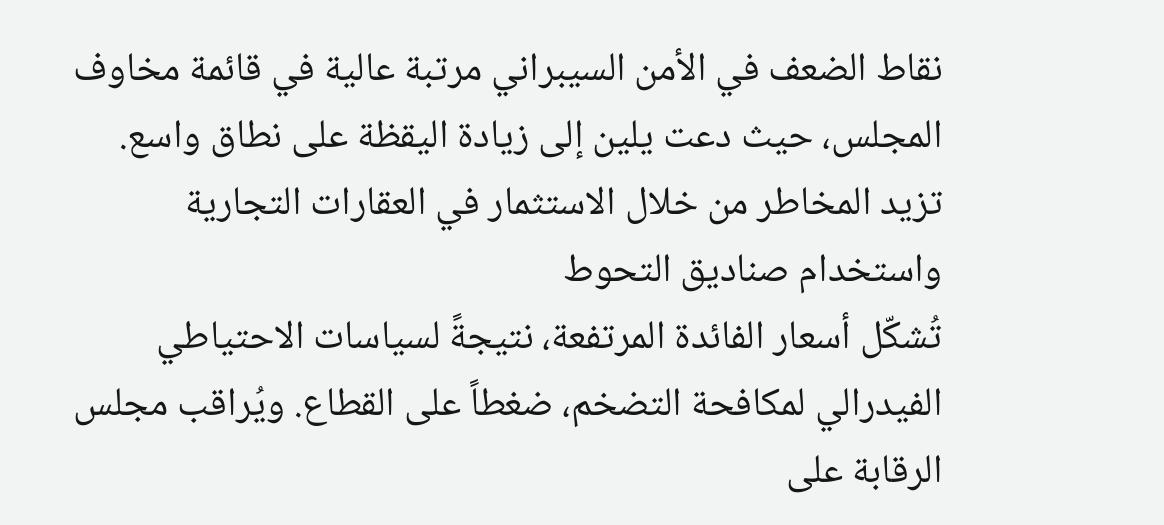نقاط الضعف في الأمن السيبراني مرتبة عالية في قائمة مخاوف المجلس، حيث دعت يلين إلى زيادة اليقظة على نطاق واسع.
تزيد المخاطر من خلال الاستثمار في العقارات التجارية واستخدام صناديق التحوط
تُشكّل أسعار الفائدة المرتفعة، نتيجةً لسياسات الاحتياطي الفيدرالي لمكافحة التضخم، ضغطاً على القطاع. ويُراقب مجلس الرقابة على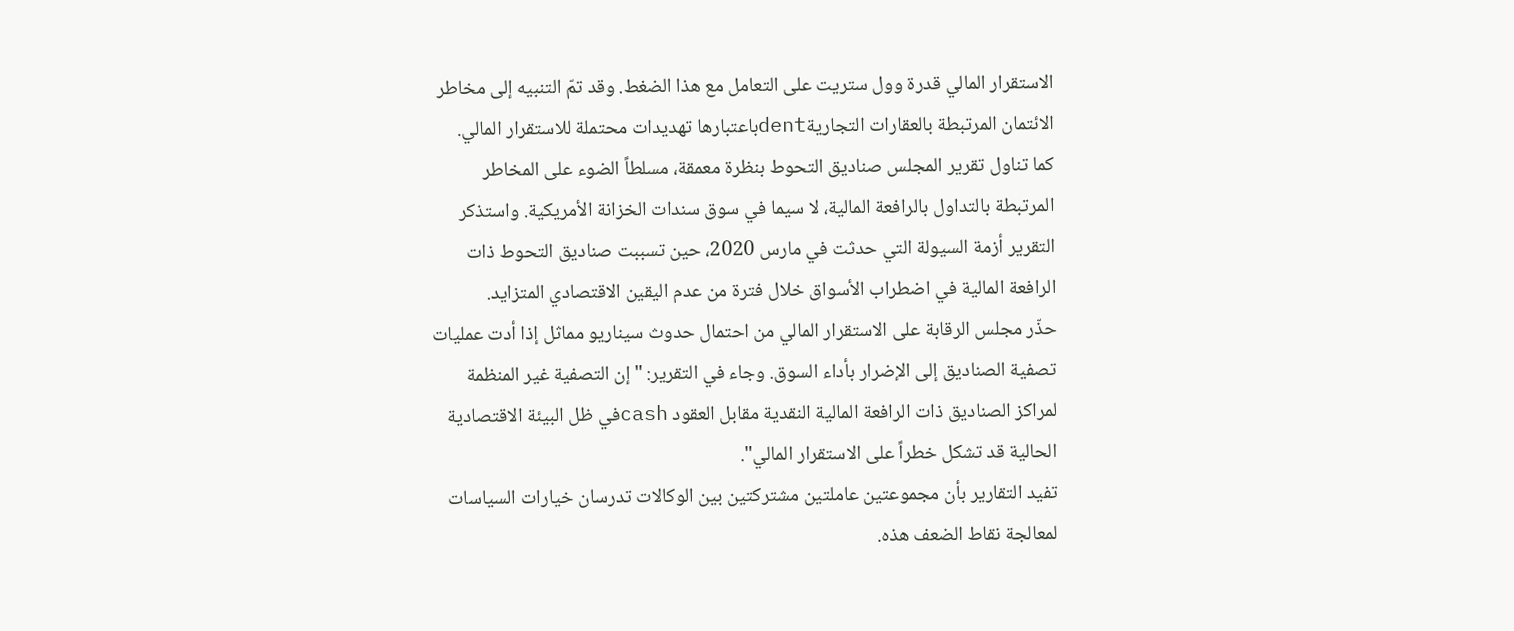الاستقرار المالي قدرة وول ستريت على التعامل مع هذا الضغط. وقد تمّ التنبيه إلى مخاطر الائتمان المرتبطة بالعقارات التجاريةdentباعتبارها تهديدات محتملة للاستقرار المالي.
كما تناول تقرير المجلس صناديق التحوط بنظرة معمقة، مسلطاً الضوء على المخاطر المرتبطة بالتداول بالرافعة المالية، لا سيما في سوق سندات الخزانة الأمريكية. واستذكر التقرير أزمة السيولة التي حدثت في مارس 2020، حين تسببت صناديق التحوط ذات الرافعة المالية في اضطراب الأسواق خلال فترة من عدم اليقين الاقتصادي المتزايد.
حذّر مجلس الرقابة على الاستقرار المالي من احتمال حدوث سيناريو مماثل إذا أدت عمليات تصفية الصناديق إلى الإضرار بأداء السوق. وجاء في التقرير: "إن التصفية غير المنظمة لمراكز الصناديق ذات الرافعة المالية النقدية مقابل العقود cashفي ظل البيئة الاقتصادية الحالية قد تشكل خطراً على الاستقرار المالي".
تفيد التقارير بأن مجموعتين عاملتين مشتركتين بين الوكالات تدرسان خيارات السياسات لمعالجة نقاط الضعف هذه.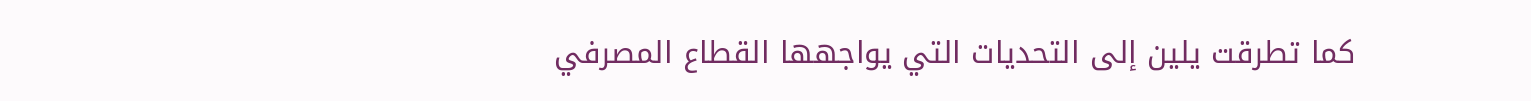كما تطرقت يلين إلى التحديات التي يواجهها القطاع المصرفي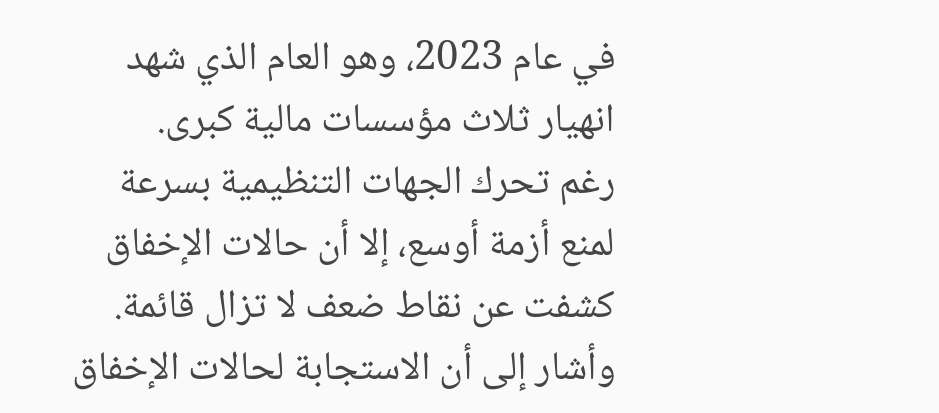في عام 2023، وهو العام الذي شهد انهيار ثلاث مؤسسات مالية كبرى.
رغم تحرك الجهات التنظيمية بسرعة لمنع أزمة أوسع، إلا أن حالات الإخفاق كشفت عن نقاط ضعف لا تزال قائمة. وأشار إلى أن الاستجابة لحالات الإخفاق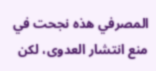المصرفي هذه نجحت في منع انتشار العدوى، لكن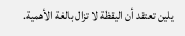يلين تعتقد أن اليقظة لا تزال بالغة الأهمية.